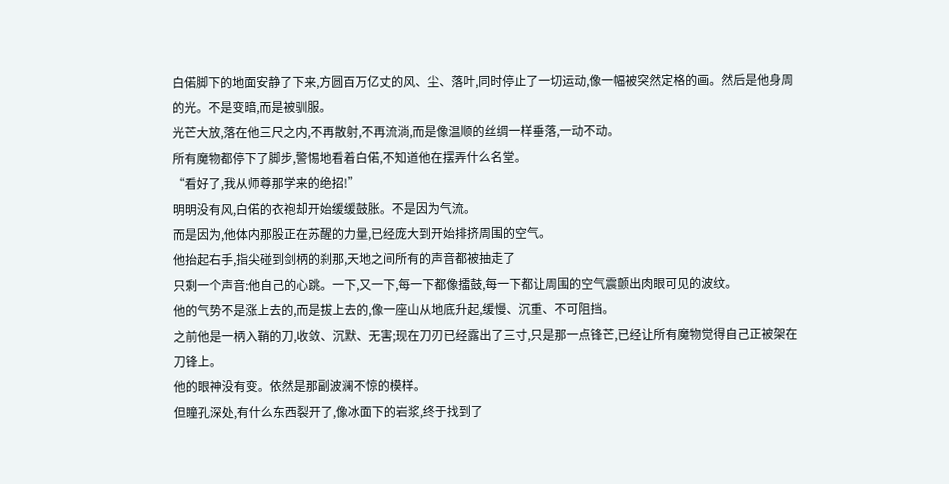白偌脚下的地面安静了下来,方圆百万亿丈的风、尘、落叶,同时停止了一切运动,像一幅被突然定格的画。然后是他身周的光。不是变暗,而是被驯服。
光芒大放,落在他三尺之内,不再散射,不再流淌,而是像温顺的丝绸一样垂落,一动不动。
所有魔物都停下了脚步,警惕地看着白偌,不知道他在摆弄什么名堂。
“看好了,我从师尊那学来的绝招!”
明明没有风,白偌的衣袍却开始缓缓鼓胀。不是因为气流。
而是因为,他体内那股正在苏醒的力量,已经庞大到开始排挤周围的空气。
他抬起右手,指尖碰到剑柄的刹那,天地之间所有的声音都被抽走了
只剩一个声音:他自己的心跳。一下,又一下,每一下都像擂鼓,每一下都让周围的空气震颤出肉眼可见的波纹。
他的气势不是涨上去的,而是拔上去的,像一座山从地底升起,缓慢、沉重、不可阻挡。
之前他是一柄入鞘的刀,收敛、沉默、无害;现在刀刃已经露出了三寸,只是那一点锋芒,已经让所有魔物觉得自己正被架在刀锋上。
他的眼神没有变。依然是那副波澜不惊的模样。
但瞳孔深处,有什么东西裂开了,像冰面下的岩浆,终于找到了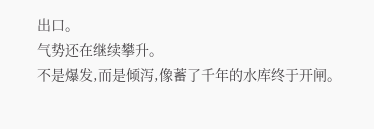出口。
气势还在继续攀升。
不是爆发,而是倾泻,像蓄了千年的水库终于开闸。